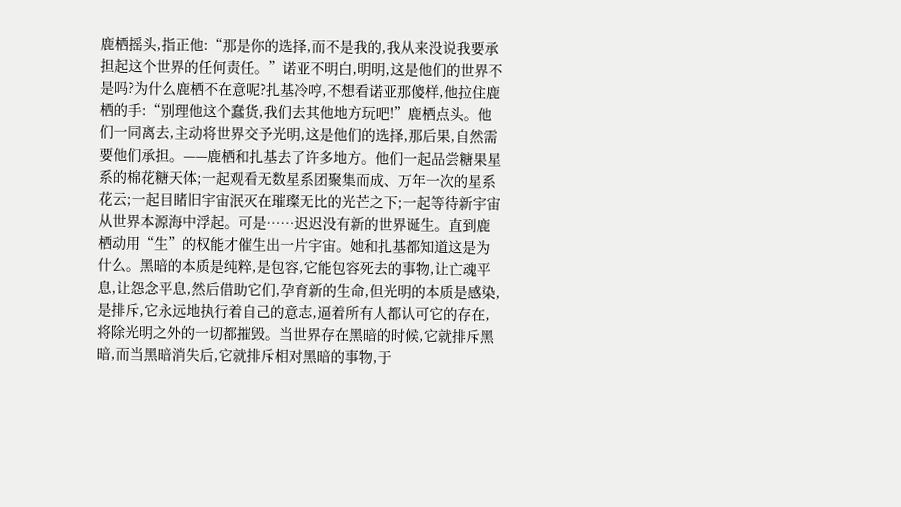鹿栖摇头,指正他:“那是你的选择,而不是我的,我从来没说我要承担起这个世界的任何责任。”诺亚不明白,明明,这是他们的世界不是吗?为什么鹿栖不在意呢?扎基冷哼,不想看诺亚那傻样,他拉住鹿栖的手:“别理他这个蠢货,我们去其他地方玩吧!”鹿栖点头。他们一同离去,主动将世界交予光明,这是他们的选择,那后果,自然需要他们承担。——鹿栖和扎基去了许多地方。他们一起品尝糖果星系的棉花糖天体;一起观看无数星系团聚集而成、万年一次的星系花云;一起目睹旧宇宙泯灭在璀璨无比的光芒之下;一起等待新宇宙从世界本源海中浮起。可是……迟迟没有新的世界诞生。直到鹿栖动用“生”的权能才催生出一片宇宙。她和扎基都知道这是为什么。黑暗的本质是纯粹,是包容,它能包容死去的事物,让亡魂平息,让怨念平息,然后借助它们,孕育新的生命,但光明的本质是感染,是排斥,它永远地执行着自己的意志,逼着所有人都认可它的存在,将除光明之外的一切都摧毁。当世界存在黑暗的时候,它就排斥黑暗,而当黑暗消失后,它就排斥相对黑暗的事物,于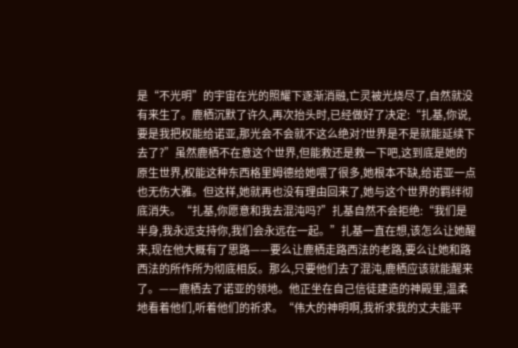是“不光明”的宇宙在光的照耀下逐渐消融,亡灵被光烧尽了,自然就没有来生了。鹿栖沉默了许久,再次抬头时,已经做好了决定:“扎基,你说,要是我把权能给诺亚,那光会不会就不这么绝对?世界是不是就能延续下去了?”虽然鹿栖不在意这个世界,但能救还是救一下吧,这到底是她的原生世界,权能这种东西格里姆德给她喂了很多,她根本不缺,给诺亚一点也无伤大雅。但这样,她就再也没有理由回来了,她与这个世界的羁绊彻底消失。“扎基,你愿意和我去混沌吗?”扎基自然不会拒绝:“我们是半身,我永远支持你,我们会永远在一起。”扎基一直在想,该怎么让她醒来,现在他大概有了思路——要么让鹿栖走路西法的老路,要么让她和路西法的所作所为彻底相反。那么,只要他们去了混沌,鹿栖应该就能醒来了。——鹿栖去了诺亚的领地。他正坐在自己信徒建造的神殿里,温柔地看着他们,听着他们的祈求。“伟大的神明啊,我祈求我的丈夫能平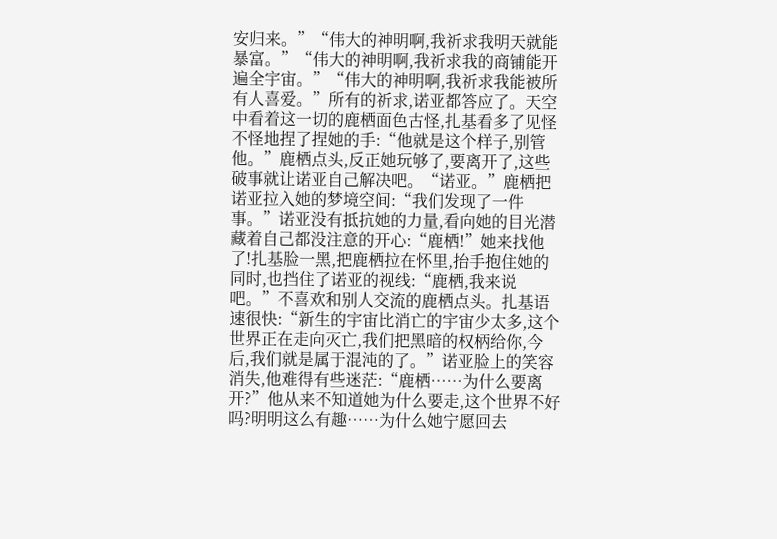安归来。”“伟大的神明啊,我祈求我明天就能暴富。”“伟大的神明啊,我祈求我的商铺能开遍全宇宙。”“伟大的神明啊,我祈求我能被所有人喜爱。”所有的祈求,诺亚都答应了。天空中看着这一切的鹿栖面色古怪,扎基看多了见怪不怪地捏了捏她的手:“他就是这个样子,别管他。”鹿栖点头,反正她玩够了,要离开了,这些破事就让诺亚自己解决吧。“诺亚。”鹿栖把诺亚拉入她的梦境空间:“我们发现了一件事。”诺亚没有抵抗她的力量,看向她的目光潜藏着自己都没注意的开心:“鹿栖!”她来找他了!扎基脸一黑,把鹿栖拉在怀里,抬手抱住她的同时,也挡住了诺亚的视线:“鹿栖,我来说吧。”不喜欢和别人交流的鹿栖点头。扎基语速很快:“新生的宇宙比消亡的宇宙少太多,这个世界正在走向灭亡,我们把黑暗的权柄给你,今后,我们就是属于混沌的了。”诺亚脸上的笑容消失,他难得有些迷茫:“鹿栖……为什么要离开?”他从来不知道她为什么要走,这个世界不好吗?明明这么有趣……为什么她宁愿回去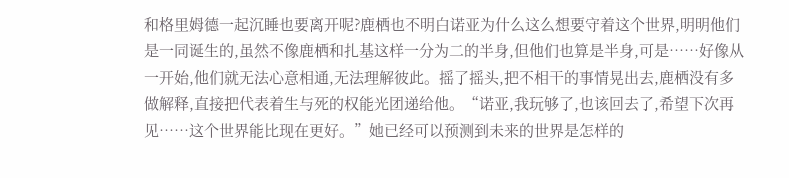和格里姆德一起沉睡也要离开呢?鹿栖也不明白诺亚为什么这么想要守着这个世界,明明他们是一同诞生的,虽然不像鹿栖和扎基这样一分为二的半身,但他们也算是半身,可是……好像从一开始,他们就无法心意相通,无法理解彼此。摇了摇头,把不相干的事情晃出去,鹿栖没有多做解释,直接把代表着生与死的权能光团递给他。“诺亚,我玩够了,也该回去了,希望下次再见……这个世界能比现在更好。”她已经可以预测到未来的世界是怎样的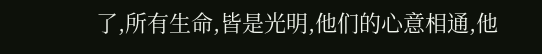了,所有生命,皆是光明,他们的心意相通,他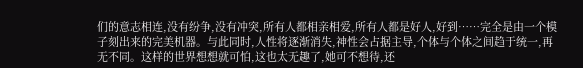们的意志相连,没有纷争,没有冲突,所有人都相亲相爱,所有人都是好人,好到……完全是由一个模子刻出来的完美机器。与此同时,人性将逐渐消失,神性会占据主导,个体与个体之间趋于统一,再无不同。这样的世界想想就可怕,这也太无趣了,她可不想待,还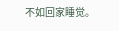不如回家睡觉。